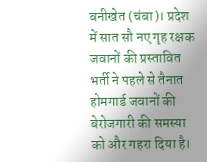बनीखेत (चंबा)। प्रदेश में सात सौ नए गृह रक्षक जवानों की प्रस्तावित भर्ती ने पहले से तैनात होमगार्ड जवानों की बेरोजगारी की समस्या को और गहरा दिया है।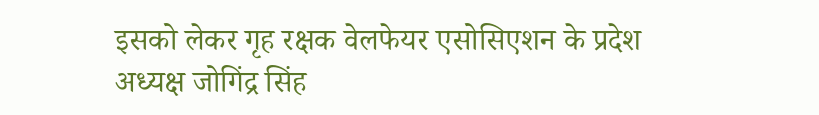इसको लेकर गृह रक्षक वेलफेयर एसोसिएशन के प्रदेश अध्यक्ष जोगिंद्र सिंह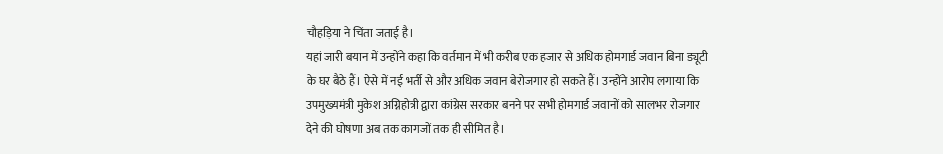चौहड़िया ने चिंता जताई है।
यहां जारी बयान में उन्होंने कहा कि वर्तमान में भी करीब एक हजार से अधिक होमगार्ड जवान बिना ड्यूटी के घर बैठे हैं। ऐसे में नई भर्ती से और अधिक जवान बेरोजगार हो सकते हैं। उन्होंने आरोप लगाया कि उपमुख्यमंत्री मुकेश अग्निहोत्री द्वारा कांग्रेस सरकार बनने पर सभी होमगार्ड जवानों को सालभर रोजगार देने की घोषणा अब तक कागजों तक ही सीमित है।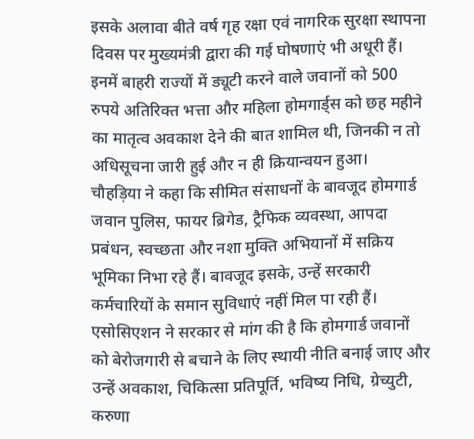इसके अलावा बीते वर्ष गृह रक्षा एवं नागरिक सुरक्षा स्थापना दिवस पर मुख्यमंत्री द्वारा की गई घोषणाएं भी अधूरी हैं। इनमें बाहरी राज्यों में ड्यूटी करने वाले जवानों को 500 रुपये अतिरिक्त भत्ता और महिला होमगार्ड्स को छह महीने का मातृत्व अवकाश देने की बात शामिल थी, जिनकी न तो अधिसूचना जारी हुई और न ही क्रियान्वयन हुआ।
चौहड़िया ने कहा कि सीमित संसाधनों के बावजूद होमगार्ड जवान पुलिस, फायर ब्रिगेड, ट्रैफिक व्यवस्था, आपदा प्रबंधन, स्वच्छता और नशा मुक्ति अभियानों में सक्रिय भूमिका निभा रहे हैं। बावजूद इसके, उन्हें सरकारी कर्मचारियों के समान सुविधाएं नहीं मिल पा रही हैं। एसोसिएशन ने सरकार से मांग की है कि होमगार्ड जवानों को बेरोजगारी से बचाने के लिए स्थायी नीति बनाई जाए और उन्हें अवकाश, चिकित्सा प्रतिपूर्ति, भविष्य निधि, ग्रेच्युटी, करुणा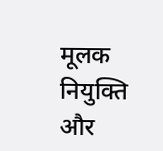मूलक नियुक्ति और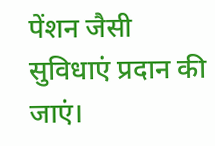पेंशन जैसी सुविधाएं प्रदान की जाएं।